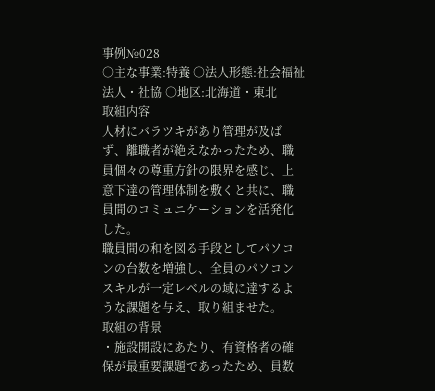事例№028
○主な事業:特養 ○法人形態:社会福祉法人・社協 ○地区:北海道・東北
取組内容
人材にバラツキがあり管理が及ばず、離職者が絶えなかったため、職員個々の尊重方針の限界を感じ、上意下達の管理体制を敷くと共に、職員間のコミュニケーションを活発化した。
職員間の和を図る手段としてパソコンの台数を増強し、全員のパソコンスキルが一定レベルの域に達するような課題を与え、取り組ませた。
取組の背景
・施設開設にあたり、有資格者の確保が最重要課題であったため、員数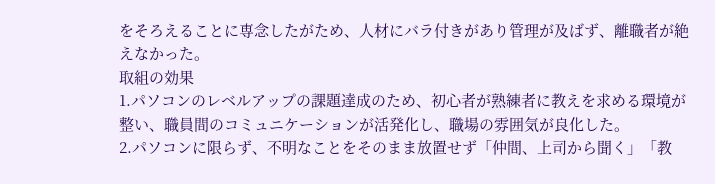をそろえることに専念したがため、人材にバラ付きがあり管理が及ばず、離職者が絶えなかった。
取組の効果
1.パソコンのレベルアップの課題達成のため、初心者が熟練者に教えを求める環境が整い、職員間のコミュニケーションが活発化し、職場の雰囲気が良化した。
2.パソコンに限らず、不明なことをそのまま放置せず「仲間、上司から聞く」「教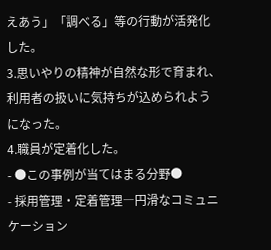えあう」「調べる」等の行動が活発化した。
3.思いやりの精神が自然な形で育まれ、利用者の扱いに気持ちが込められようになった。
4.職員が定着化した。
- ●この事例が当てはまる分野●
- 採用管理・定着管理―円滑なコミュニケーション